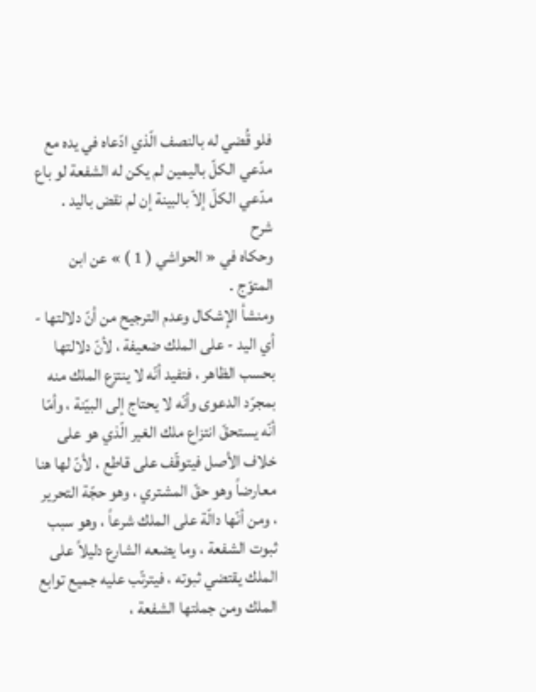فلو قُضي له بالنصف الّذي ادّعاه في يده مع مدّعي الكلّ باليمين لم يكن له الشفعة لو باع مدّعي الكلّ إلاّ بالبينة إن لم نقض باليد .
شرح
وحكاه في « الحواشي ( 1 ) » عن ابن المتوّج .
ومنشأ الإشكال وعدم الترجيح من أنّ دلالتها - أي اليد - على الملك ضعيفة ، لأنّ دلالتها بحسب الظاهر ، فتفيد أنّه لا ينتزع الملك منه بمجرّد الدعوى وأنّه لا يحتاج إلى البيّنة ، وأمّا أنّه يستحقّ انتزاع ملك الغير الّذي هو على خلاف الأصل فيتوقّف على قاطع ، لأنّ لها هنا معارضاً وهو حقّ المشتري ، وهو حجّة التحرير ، ومن أنّها دالّة على الملك شرعاً ، وهو سبب ثبوت الشفعة ، وما يضعه الشارع دليلاً على الملك يقتضي ثبوته ، فيترتّب عليه جميع توابع الملك ومن جملتها الشفعة ،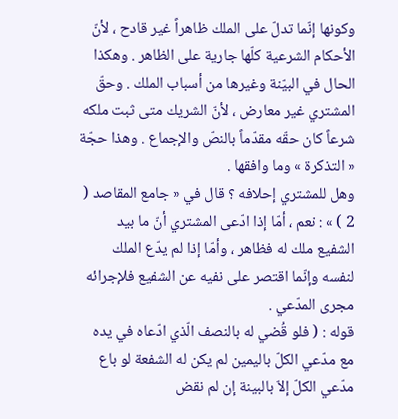وكونها إنّما تدلّ على الملك ظاهراً غير قادح ، لأنّ الأحكام الشرعية كلّها جارية على الظاهر . وهكذا الحال في البيّنة وغيرها من أسباب الملك . وحقّ المشتري غير معارض ، لأنّ الشريك متى ثبت ملكه شرعاً كان حقّه مقدّماً بالنصّ والإجماع . وهذا حجّة « التذكرة » وما وافقها .
وهل للمشتري إحلافه ؟ قال في « جامع المقاصد ( 2 ) » : نعم ، أمّا إذا ادّعى المشتري أنّ ما بيد الشفيع ملك له فظاهر ، وأمّا إذا لم يدّع الملك لنفسه وإنّما اقتصر على نفيه عن الشفيع فلإجرائه مجرى المدّعي .
قوله : ( فلو قُضي له بالنصف الّذي ادّعاه في يده مع مدّعي الكلّ باليمين لم يكن له الشفعة لو باع مدّعي الكلّ إلاّ بالبينة إن لم نقض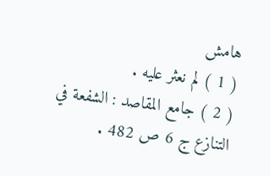هامش
( 1 ) لم نعثر عليه .
( 2 ) جامع المقاصد : الشفعة في التنازع ج 6 ص 482 .